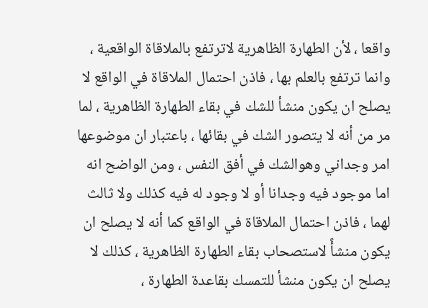واقعا ، لأن الطهارة الظاهرية لاترتفع بالملاقاة الواقعية ، وانما ترتفع بالعلم بها ، فاذن احتمال الملاقاة في الواقع لا يصلح ان يكون منشأ للشك في بقاء الطهارة الظاهرية ، لما مر من أنه لا يتصور الشك في بقائها ، باعتبار ان موضوعها امر وجداني وهوالشك في أفق النفس ، ومن الواضح انه اما موجود فيه وجدانا أو لا وجود له فيه كذلك ولا ثالث لهما ، فاذن احتمال الملاقاة في الواقع كما أنه لا يصلح ان يكون منشأً لاستصحاب بقاء الطهارة الظاهرية ، كذلك لا يصلح ان يكون منشأ للتمسك بقاعدة الطهارة ،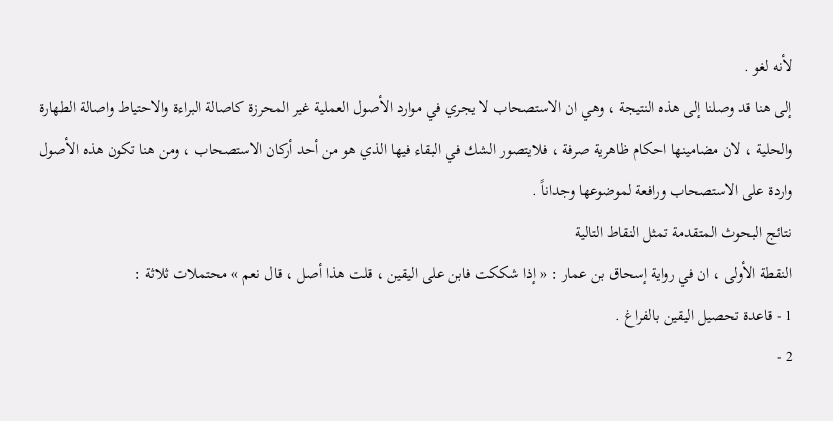لأنه لغو .
إلى هنا قد وصلنا إلى هذه النتيجة ، وهي ان الاستصحاب لا يجري في موارد الأصول العملية غير المحرزة كاصالة البراءة والاحتياط واصالة الطهارة والحلية ، لان مضامينها احكام ظاهرية صرفة ، فلايتصور الشك في البقاء فيها الذي هو من أحد أركان الاستصحاب ، ومن هنا تكون هذه الأصول واردة على الاستصحاب ورافعة لموضوعها وجداناً .
نتائج البحوث المتقدمة تمثل النقاط التالية
النقطة الأولى ، ان في رواية إسحاق بن عمار : « إذا شككت فابن على اليقين ، قلت هذا أصل ، قال نعم » محتملات ثلاثة :
1 - قاعدة تحصيل اليقين بالفراغ .
2 -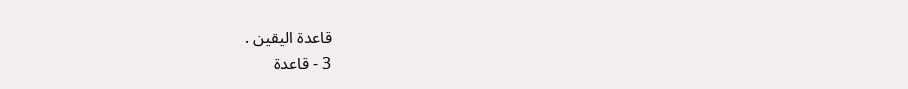قاعدة اليقين .
3 - قاعدة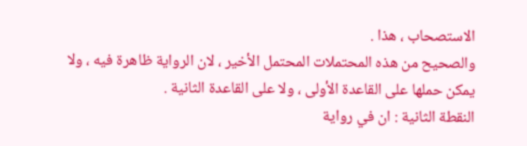الاستصحاب ، هذا .
والصحيح من هذه المحتملات المحتمل الأخير ، لان الرواية ظاهرة فيه ، ولا يمكن حملها على القاعدة الأولى ، ولا على القاعدة الثانية .
النقطة الثانية : ان في رواية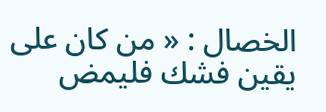الخصال : « من كان على يقين فشك فليمض